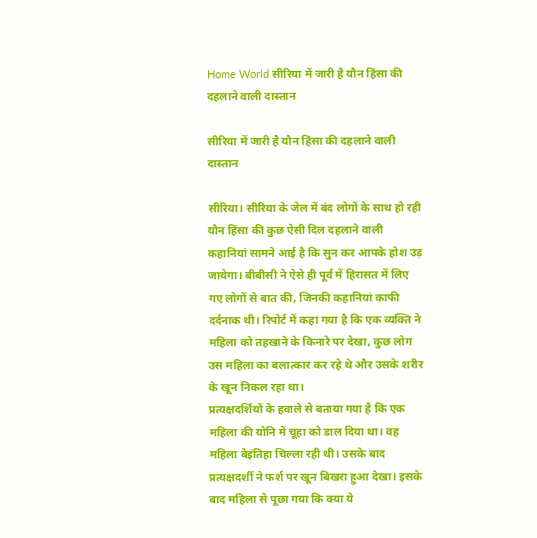Home World सीरिया में जारी है यौन हिंसा की दहलाने वाली दास्तान

सीरिया में जारी है यौन हिंसा की दहलाने वाली दास्तान

सीरिया। सीरिया के जेल में बंद लोगों के साथ हो रही यौन हिंसा की कुछ ऐसी दिल दहलाने वाली कहानियां सामने आई है कि सुन कर आपके होश उड़ जायेगा। बीबीसी ने ऐसे ही पूर्व में हिरासत में लिए गए लोगों से बात की, जिनकी कहानियां काफी दर्दनाक थी। रिपोर्ट में कहा गया है कि एक व्यक्ति ने महिला को तहखाने के किनारे पर देखा, कुछ लोग उस महिला का बलात्कार कर रहे थे और उसके शरीर के खून निकल रहा था।
प्रत्यक्षदर्शियों के हवाले से बताया गया है कि एक महिला की योनि में चूहा को डाल दिया था। वह महिला बेइंतिहा चिल्ला रही थी। उसके बाद प्रत्यक्षदर्शी ने फर्श पर खून बिखरा हुआ देखा। इसके बाद महिला से पूछा गया कि क्या ये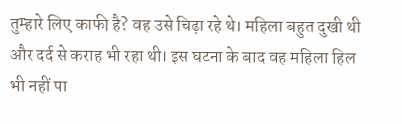तुम्हारे लिए काफी है? वह उसे चिढ़ा रहे थे। महिला बहुत दुखी थी और दर्द से कराह भी रहा थी। इस घटना के बाद वह महिला हिल भी नहीं पा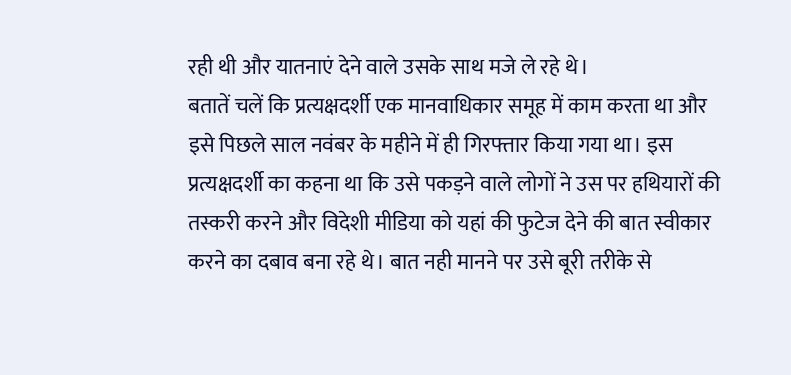रही थी और यातनाएं देने वाले उसके साथ मजे ले रहे थे।
बतातें चलें कि प्रत्यक्षदर्शी एक मानवाधिकार समूह में काम करता था और इसे पिछले साल नवंबर के महीने में ही गिरफ्तार किया गया था। इस प्रत्यक्षदर्शी का कहना था कि उसे पकड़ने वाले लोगों ने उस पर हथियारों की तस्करी करने और विदेशी मीडिया को यहां की फुटेज देने की बात स्वीकार करने का दबाव बना रहे थे। बात नही मानने पर उसे बूरी तरीके से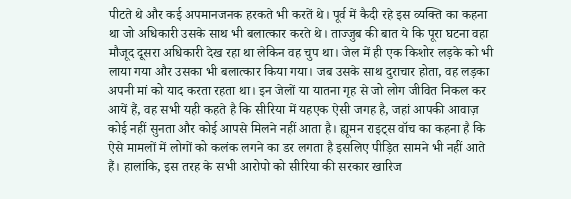पीटते थे और कई अपमानजनक हरकते भी करतें थे। पूर्व में कैदी रहे इस व्यक्ति का कहना था जो अधिकारी उसके साथ भी बलात्कार करते थे। ताज्जुब की बात ये कि पूरा घटना वहा मौजूद दूसरा अधिकारी देख रहा था लेकिन वह चुप था। जेल में ही एक किशोर लड़के को भी लाया गया और उसका भी बलात्कार किया गया। जब उसके साथ दुराचार होता, वह लड़का अपनी मां को याद करता रहता था। इन जेलों या यातना गृह से जो लोग जीवित निकल कर आयें हैं, वह सभी यही कहते है कि सीरिया में यहएक ऐसी जगह है, जहां आपकी आवाज़ कोई नहीं सुनता और कोई आपसे मिलने नहीं आता है। ह्यूमन राइट्स वॉच का कहना है कि ऐसे मामलों में लोगों को कलंक लगने का डर लगता है इसलिए पीड़ित सामने भी नहीं आते हैं। हालांकि, इस तरह के सभी आरोपो को सीरिया की सरकार खारिज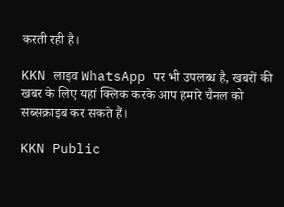करती रही है।

KKN लाइव WhatsApp पर भी उपलब्ध है, खबरों की खबर के लिए यहां क्लिक करके आप हमारे चैनल को सब्सक्राइब कर सकते हैं।

KKN Public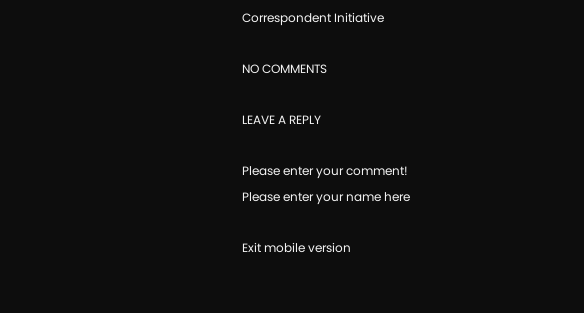Correspondent Initiative

NO COMMENTS

LEAVE A REPLY

Please enter your comment!
Please enter your name here

Exit mobile version